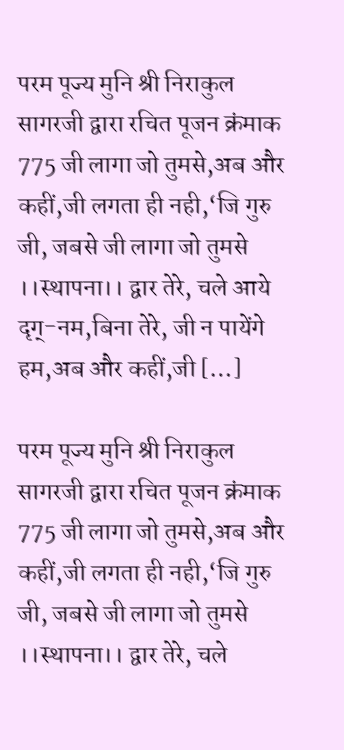परम पूज्य मुनि श्री निराकुल सागरजी द्वारा रचित पूजन क्रंमाक 775 जी लागा जो तुमसे,अब और कहीं,जी लगता ही नही,‘जि गुरु जी, जबसे जी लागा जो तुमसे ।।स्थापना।। द्वार तेरे, चले आये दृग्-नम,बिना तेरे, जी न पायेंगे हम,अब और कहीं,जी […]

परम पूज्य मुनि श्री निराकुल सागरजी द्वारा रचित पूजन क्रंमाक 775 जी लागा जो तुमसे,अब और कहीं,जी लगता ही नही,‘जि गुरु जी, जबसे जी लागा जो तुमसे ।।स्थापना।। द्वार तेरे, चले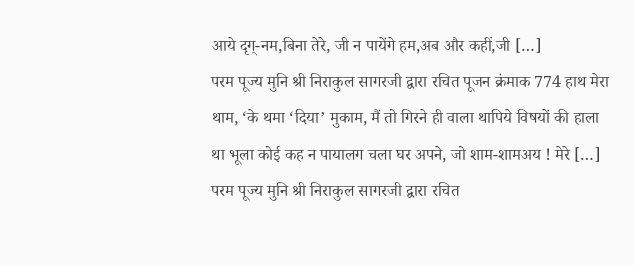आये दृग्-नम,बिना तेरे, जी न पायेंगे हम,अब और कहीं,जी […]
परम पूज्य मुनि श्री निराकुल सागरजी द्वारा रचित पूजन क्रंमाक 774 हाथ मेरा थाम, ‘के थमा ‘दिया’ मुकाम, मैं तो गिरने ही वाला थापिये विषयों की हाला था भूला कोई कह न पायालग चला घर अपने, जो शाम-शामअय ! मेरे […]
परम पूज्य मुनि श्री निराकुल सागरजी द्वारा रचित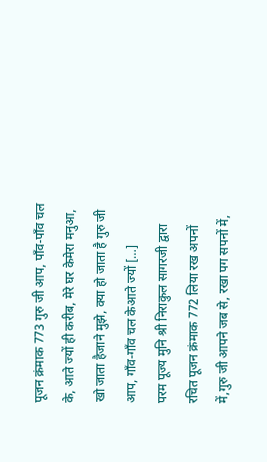पूजन क्रंमाक 773 गुरु जी आप, पाँव-पाँव चल के, आते ज्यों ही करीब, मेरे घर केमेरा मनुआ, खो जाता हैजाने मुझे, क्या हो जाता है गुरु जी आप, गाँव-गाँव चल केआते ज्यों […]
परम पूज्य मुनि श्री निराकुल सागरजी द्वारा रचित पूजन क्रंमाक 772 लिया रख अपनों में,गुरु जी आपने जब से, रखा पग सपनों में,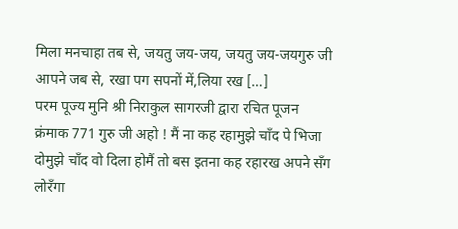मिला मनचाहा तब से, जयतु जय-जय, जयतु जय-जयगुरु जी आपने जब से, रखा पग सपनों में,लिया रख […]
परम पूज्य मुनि श्री निराकुल सागरजी द्वारा रचित पूजन क्रंमाक 771 गुरु जी अहो ! मैं ना कह रहामुझे चाँद पे भिजा दोमुझे चाँद वो दिला होमैं तो बस इतना कह रहारख अपने सँग लोरँगा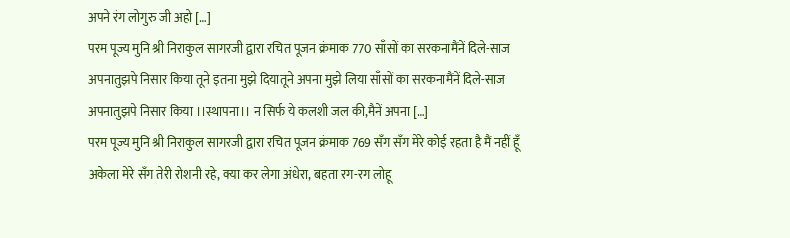अपने रंग लोगुरु जी अहो […]
परम पूज्य मुनि श्री निराकुल सागरजी द्वारा रचित पूजन क्रंमाक 770 साँसों का सरकनामैंनें दिले-साज अपनातुझपे निसार किया तूने इतना मुझे दियातूने अपना मुझे लिया साँसों का सरकनामैंनें दिले-साज अपनातुझपे निसार किया ।।स्थापना।। न सिर्फ ये कलशी जल की,मैनें अपना […]
परम पूज्य मुनि श्री निराकुल सागरजी द्वारा रचित पूजन क्रंमाक 769 सँग सँग मेरे कोई रहता है मैं नहीं हूँ अकेला मेरे सँग तेरी रोशनी रहे, क्या कर लेगा अंधेरा, बहता रग-रग लोहू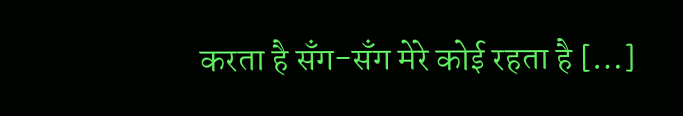करता है सँग-सँग मेरे कोई रहता है […]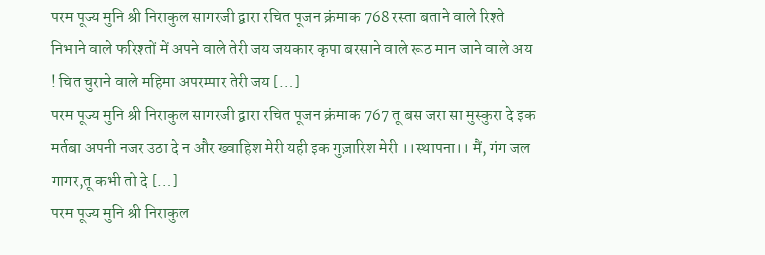परम पूज्य मुनि श्री निराकुल सागरजी द्वारा रचित पूजन क्रंमाक 768 रस्ता बताने वाले रिश्ते निभाने वाले फरिश्तों में अपने वाले तेरी जय जयकार कृपा बरसाने वाले रूठ मान जाने वाले अय ! चित चुराने वाले महिमा अपरम्पार तेरी जय […]
परम पूज्य मुनि श्री निराकुल सागरजी द्वारा रचित पूजन क्रंमाक 767 तू बस जरा सा मुस्कुरा दे इक मर्तबा अपनी नजर उठा दे न और ख्वाहिश मेरी यही इक गुज़ारिश मेरी ।।स्थापना।। मैं, गंग जल गागर,तू कभी तो दे […]
परम पूज्य मुनि श्री निराकुल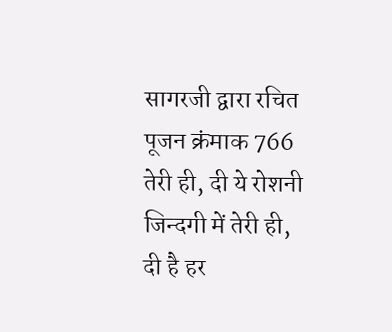सागरजी द्वारा रचित पूजन क्रंमाक 766 तेरी ही, दी ये रोशनी जिन्दगी में तेरी ही, दी है हर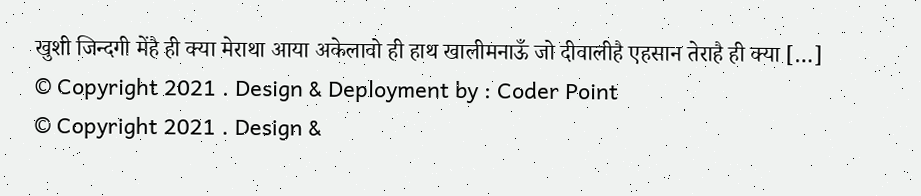खुशी जिन्दगी मेंहै ही क्या मेराथा आया अकेलावो ही हाथ खालीमनाऊँ जो दीवालीहै एहसान तेराहै ही क्या […]
© Copyright 2021 . Design & Deployment by : Coder Point
© Copyright 2021 . Design &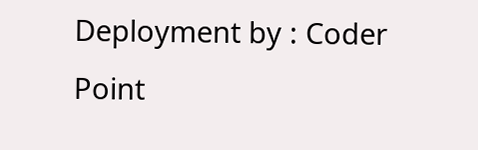Deployment by : Coder Point